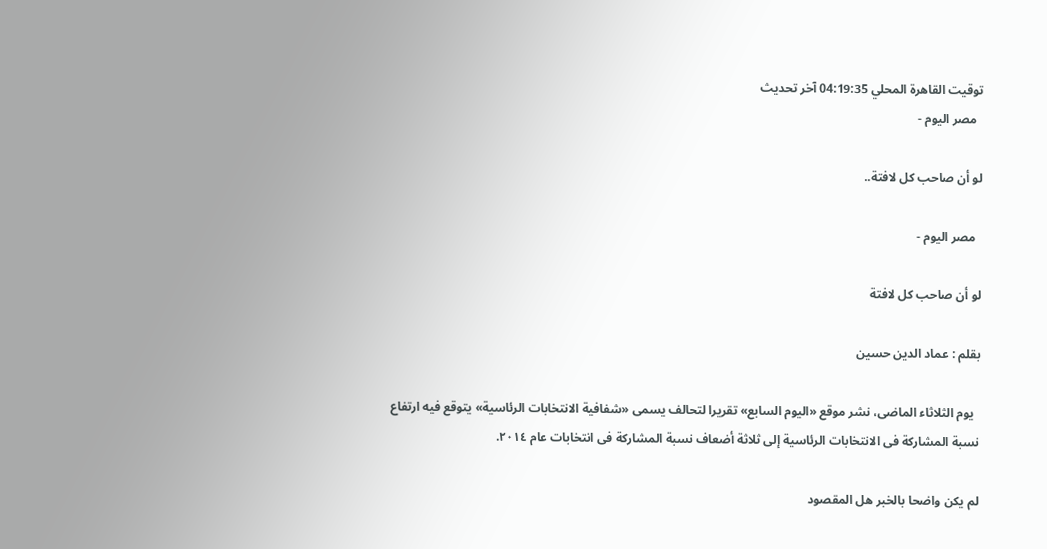توقيت القاهرة المحلي 04:19:35 آخر تحديث
  مصر اليوم -

لو أن صاحب كل لافتة..

  مصر اليوم -

لو أن صاحب كل لافتة

بقلم : عماد الدين حسين

  يوم الثلاثاء الماضى، نشر موقع «اليوم السابع» تقريرا لتحالف يسمى «شفافية الانتخابات الرئاسية» يتوقع فيه ارتفاع نسبة المشاركة فى الانتخابات الرئاسية إلى ثلاثة أضعاف نسبة المشاركة فى انتخابات عام ٢٠١٤.

لم يكن واضحا بالخبر هل المقصود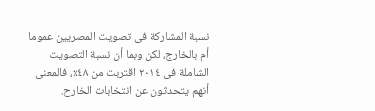نسبة المشاركة فى تصويت المصريين عموما أم بالخارج، لكن وبما أن نسبة التصويت الشاملة فى ٢٠١٤ اقتربت من ٤٨٪، فالمعنى أنهم يتحدثون عن انتخابات الخارح.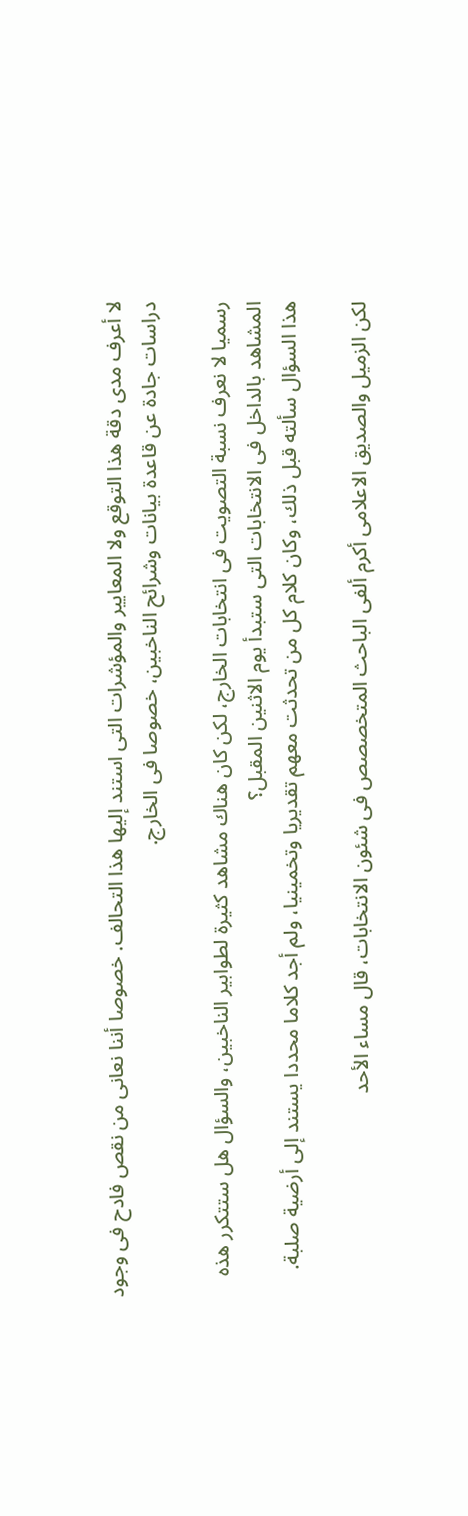لا أعرف مدى دقة هذا التوقع ولا المعايير والمؤشرات التى استند إليها هذا التحالف. خصوصا أننا نعانى من نقص فادح فى وجود دراسات جادة عن قاعدة بيانات وشرائح الناخبين، خصوصا فى الخارج.

رسميا لا نعرف نسبة التصويت فى انتخابات الخارج، لكن كان هناك مشاهد كثيرة لطوابير الناخبين، والسؤال هل ستتكرر هذه المشاهد بالداخل فى الانتخابات التى ستبدأ يوم الاثنين المقبل؟
هذا السؤال سألته قبل ذلك، وكان كلام كل من تحدثت معهم تقديريا وتخمينيا، ولم أجد كلاما محددا يستند إلى أرضية صلبة.

لكن الزميل والصديق الاعلامى أكرم ألفى الباحث المتخصصص فى شئون الانتخابات، قال مساء الأحد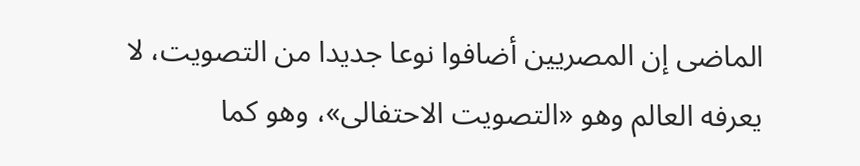الماضى إن المصريين أضافوا نوعا جديدا من التصويت، لا يعرفه العالم وهو «التصويت الاحتفالى»، وهو كما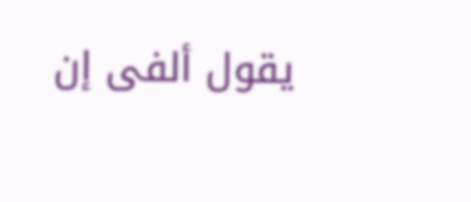يقول ألفى إن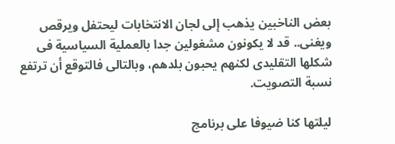بعض الناخبين يذهب إلى لجان الانتخابات ليحتفل ويرقص ويغنى.. قد لا يكونون مشغولين جدا بالعملية السياسية فى شكلها التقليدى لكنهم يحبون بلدهم، وبالتالى فالتوقع أن ترتفع نسبة التصويت.

ليلتها كنا ضيوفا على برنامج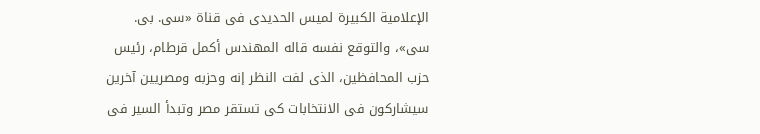الإعلامية الكبيرة لميس الحديدى فى قناة «سى. بى. سى»، والتوقع نفسه قاله المهندس أكمل قرطام، رئيس حزب المحافظين، الذى لفت النظر إنه وحزبه ومصريين آخرين سيشاركون فى الانتخابات كى تستقر مصر وتبدأ السير فى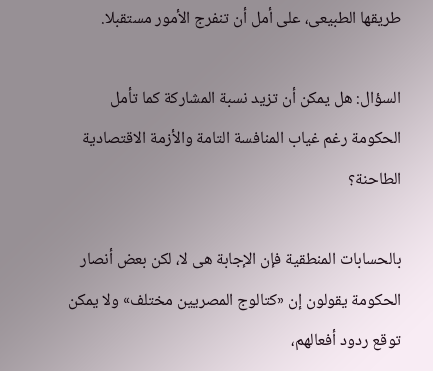طريقها الطبيعى، على أمل أن تنفرج الأمور مستقبلا.

السؤال: هل يمكن أن تزيد نسبة المشاركة كما تأمل الحكومة رغم غياب المنافسة التامة والأزمة الاقتصادية الطاحنة؟

بالحسابات المنطقية فإن الإجابة هى لا، لكن بعض أنصار الحكومة يقولون إن «كتالوج المصريين مختلف» ولا يمكن توقع ردود أفعالهم،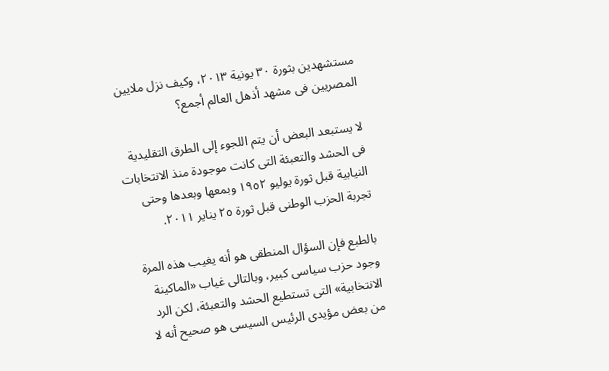مستشهدين بثورة ٣٠ يونية ٢٠١٣، وكيف نزل ملايين المصريين فى مشهد أذهل العالم أجمع؟

لا يستبعد البعض أن يتم اللجوء إلى الطرق التقليدية فى الحشد والتعبئة التى كانت موجودة منذ الانتخابات النيابية قبل ثورة يوليو ١٩٥٢ وبمعها وبعدها وحتى تجربة الحزب الوطنى قبل ثورة ٢٥ يناير ٢٠١١.

بالطبع فإن السؤال المنطقى هو أنه يغيب هذه المرة وجود حزب سياسى كبير، وبالتالى غياب «الماكينة الانتخابية» التى تستطيع الحشد والتعبئة، لكن الرد من بعض مؤيدى الرئيس السيسى هو صحيح أنه لا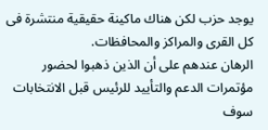يوجد حزب لكن هناك ماكينة حقيقية منتشرة فى كل القرى والمراكز والمحافظات.
الرهان عندهم على أن الذين ذهبوا لحضور مؤتمرات الدعم والتأييد للرئيس قبل الانتخابات سوف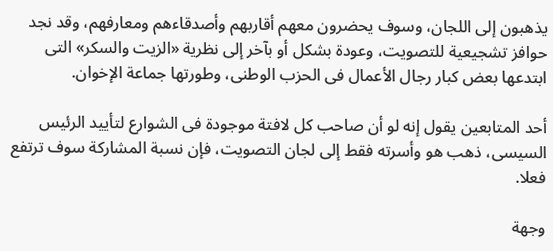يذهبون إلى اللجان، وسوف يحضرون معهم أقاربهم وأصدقاءهم ومعارفهم، وقد نجد حوافز تشجيعية للتصويت، وعودة بشكل أو بآخر إلى نظرية «الزيت والسكر» التى ابتدعها بعض كبار رجال الأعمال فى الحزب الوطنى، وطورتها جماعة الإخوان.

أحد المتابعين يقول إنه لو أن صاحب كل لافتة موجودة فى الشوارع لتأييد الرئيس السيسى، ذهب هو وأسرته فقط إلى لجان التصويت، فإن نسبة المشاركة سوف ترتفع فعلا.

وجهة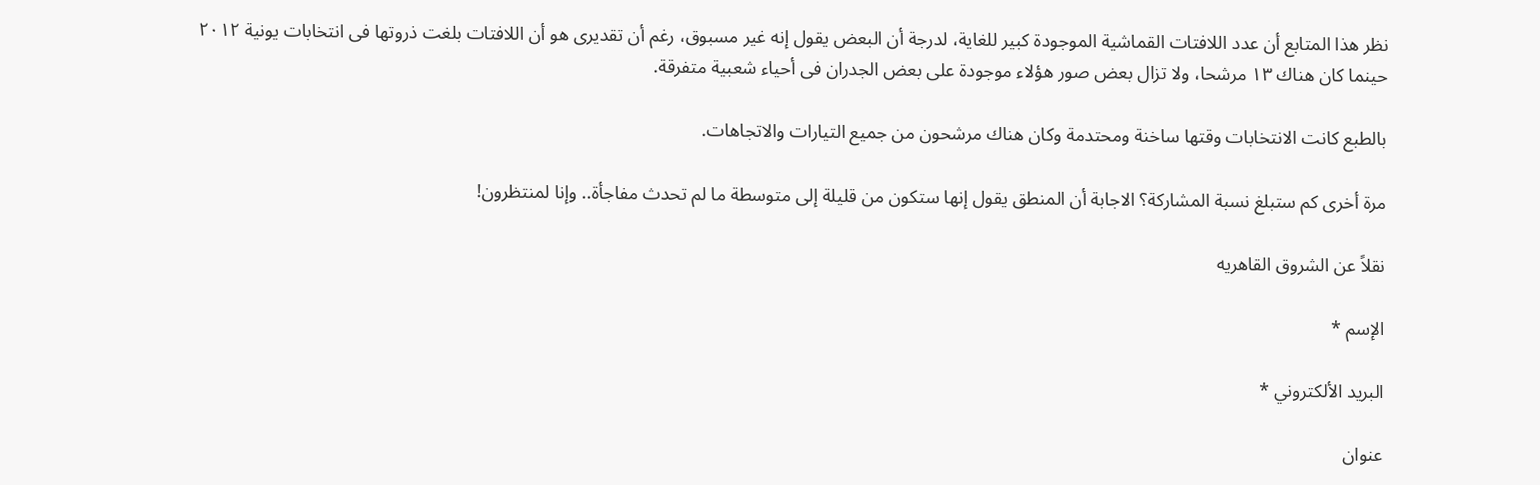نظر هذا المتابع أن عدد اللافتات القماشية الموجودة كبير للغاية، لدرجة أن البعض يقول إنه غير مسبوق، رغم أن تقديرى هو أن اللافتات بلغت ذروتها فى انتخابات يونية ٢٠١٢ حينما كان هناك ١٣ مرشحا، ولا تزال بعض صور هؤلاء موجودة على بعض الجدران فى أحياء شعبية متفرقة.

بالطبع كانت الانتخابات وقتها ساخنة ومحتدمة وكان هناك مرشحون من جميع التيارات والاتجاهات.

مرة أخرى كم ستبلغ نسبة المشاركة؟ الاجابة أن المنطق يقول إنها ستكون من قليلة إلى متوسطة ما لم تحدث مفاجأة.. وإنا لمنتظرون!

نقلاً عن الشروق القاهريه

الإسم *

البريد الألكتروني *

عنوان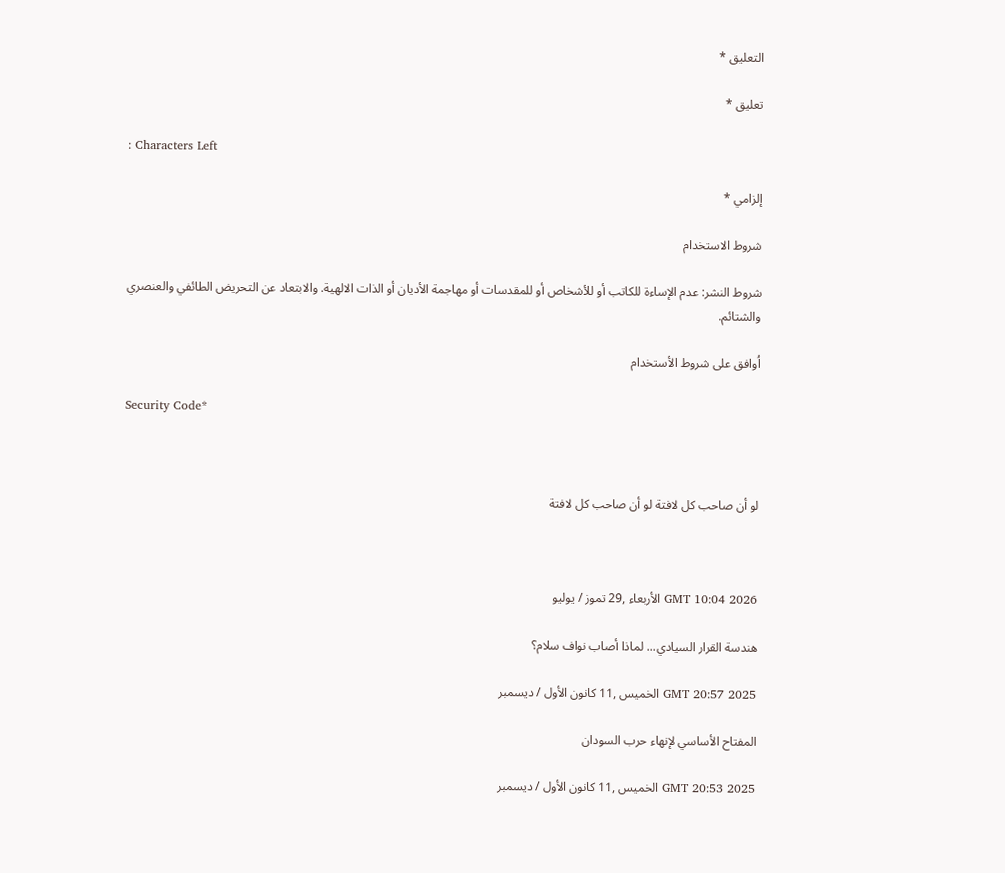التعليق *

تعليق *

: Characters Left

إلزامي *

شروط الاستخدام

شروط النشر: عدم الإساءة للكاتب أو للأشخاص أو للمقدسات أو مهاجمة الأديان أو الذات الالهية. والابتعاد عن التحريض الطائفي والعنصري والشتائم.

اُوافق على شروط الأستخدام

Security Code*



لو أن صاحب كل لافتة لو أن صاحب كل لافتة



GMT 10:04 2026 الأربعاء ,29 تموز / يوليو

هندسة القرار السيادي... لماذا أصاب نواف سلام؟

GMT 20:57 2025 الخميس ,11 كانون الأول / ديسمبر

المفتاح الأساسي لإنهاء حرب السودان

GMT 20:53 2025 الخميس ,11 كانون الأول / ديسمبر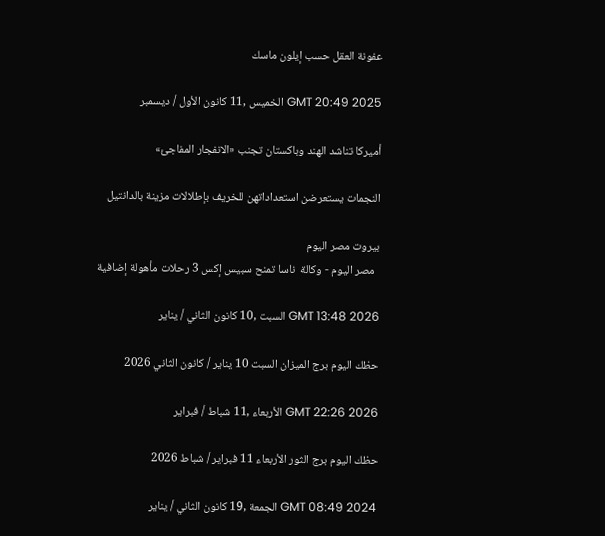عفونة العقل حسب إيلون ماسك

GMT 20:49 2025 الخميس ,11 كانون الأول / ديسمبر

أميركا تناشد الهند وباكستان تجنب «الانفجار المفاجئ»

النجمات يستعرضن استعداداتهن للخريف بإطلالات مزينة بالدانتيل

بيروت مصر اليوم
  مصر اليوم - وكالة  ناسا تمنح سبيس إكس 3 رحلات مأهولة إضافية

GMT 13:48 2026 السبت ,10 كانون الثاني / يناير

حظك اليوم برج الميزان السبت 10 يناير / كانون الثاني 2026

GMT 22:26 2026 الأربعاء ,11 شباط / فبراير

حظك اليوم برج الثور الأربعاء 11 فبراير / شباط 2026

GMT 08:49 2024 الجمعة ,19 كانون الثاني / يناير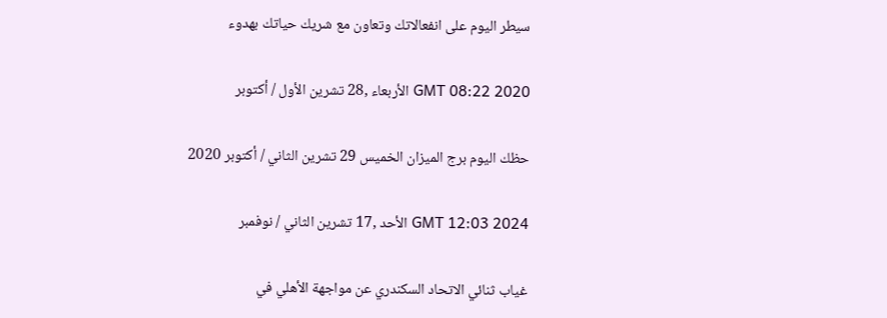سيطر اليوم على انفعالاتك وتعاون مع شريك حياتك بهدوء

GMT 08:22 2020 الأربعاء ,28 تشرين الأول / أكتوبر

حظك اليوم برج الميزان الخميس 29 تشرين الثاني / أكتوبر 2020

GMT 12:03 2024 الأحد ,17 تشرين الثاني / نوفمبر

غياب ثنائي الاتحاد السكندري عن مواجهة الأهلي في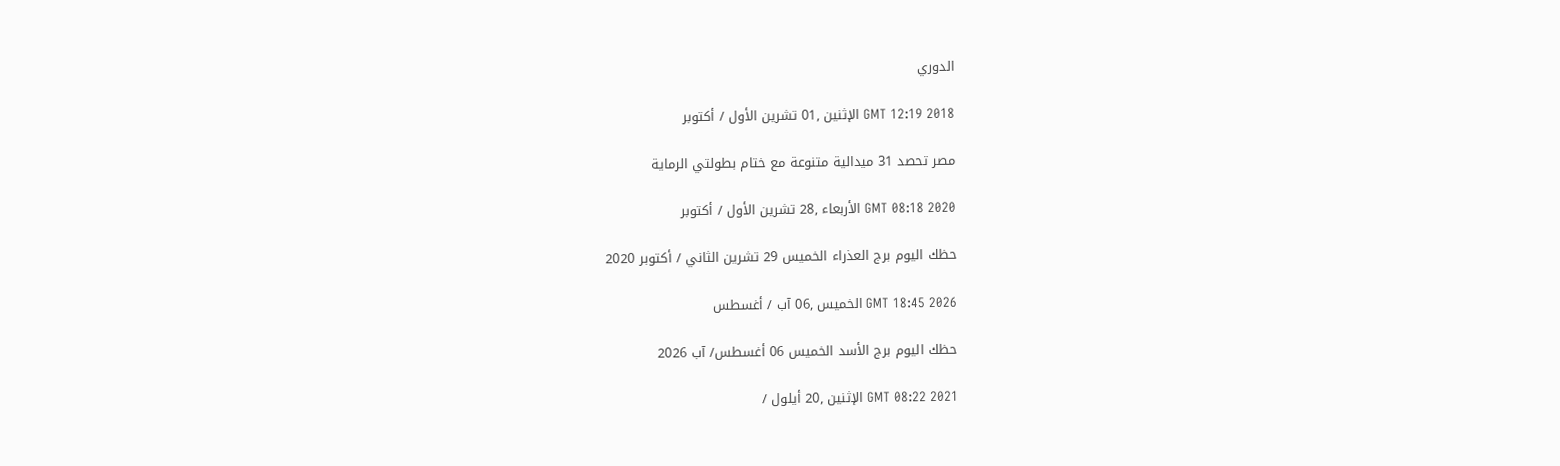الدوري

GMT 12:19 2018 الإثنين ,01 تشرين الأول / أكتوبر

مصر تحصد 31 ميدالية متنوعة مع ختام بطولتي الرماية

GMT 08:18 2020 الأربعاء ,28 تشرين الأول / أكتوبر

حظك اليوم برج العذراء الخميس 29 تشرين الثاني / أكتوبر 2020

GMT 18:45 2026 الخميس ,06 آب / أغسطس

حظك اليوم برج الأسد الخميس 06 أغسطس/ آب 2026

GMT 08:22 2021 الإثنين ,20 أيلول /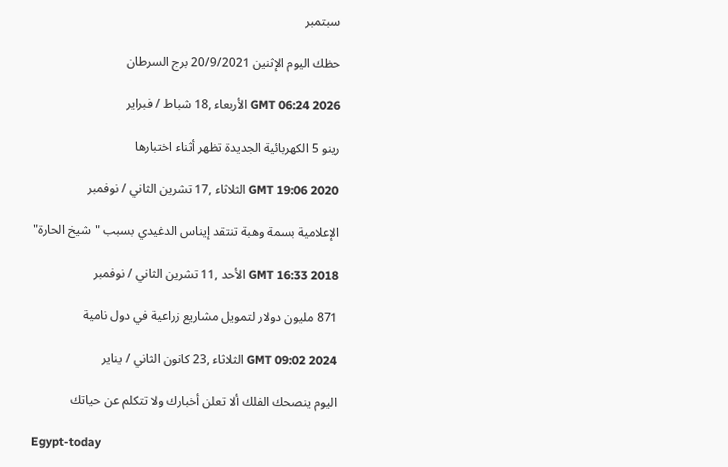سبتمبر

حظك اليوم الإثنين 20/9/2021 برج السرطان

GMT 06:24 2026 الأربعاء ,18 شباط / فبراير

رينو 5 الكهربائية الجديدة تظهر أثناء اختبارها

GMT 19:06 2020 الثلاثاء ,17 تشرين الثاني / نوفمبر

الإعلامية بسمة وهبة تنتقد إيناس الدغيدي بسبب "شيخ الحارة"

GMT 16:33 2018 الأحد ,11 تشرين الثاني / نوفمبر

871 مليون دولار لتمويل مشاريع زراعية في دول نامية

GMT 09:02 2024 الثلاثاء ,23 كانون الثاني / يناير

اليوم ينصحك الفلك ألا تعلن أخبارك ولا تتكلم عن حياتك

Egypt-today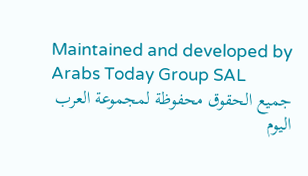Maintained and developed by Arabs Today Group SAL
جميع الحقوق محفوظة لمجموعة العرب اليوم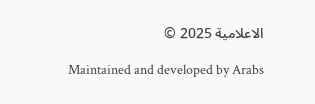الاعلامية 2025 ©

Maintained and developed by Arabs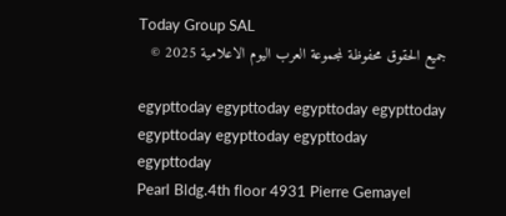Today Group SAL
جميع الحقوق محفوظة لمجموعة العرب اليوم الاعلامية 2025 ©

egypttoday egypttoday egypttoday egypttoday
egypttoday egypttoday egypttoday
egypttoday
Pearl Bldg.4th floor 4931 Pierre Gemayel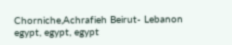Chorniche,Achrafieh Beirut- Lebanon
egypt, egypt, egypt